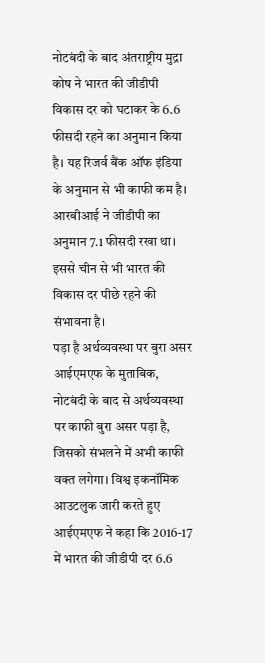नोटबंदी के बाद अंतराष्ट्रीय मुद्रा कोष ने भारत की जीडीपी विकास दर को घटाकर के 6.6 फीसदी रहने का अनुमान किया है। यह रिजर्व बैंक ऑफ इंडिया के अनुमान से भी काफी कम है। आरबीआई ने जीडीपी का अनुमान 7.1 फीसदी रखा था। इससे चीन से भी भारत की विकास दर पीछे रहने की संभावना है।
पड़ा है अर्थव्यवस्था पर बुरा असर
आईएमएफ के मुताबिक, नोटबंदी के बाद से अर्थव्यवस्था पर काफी बुरा असर पड़ा है, जिसको संभलने में अभी काफी वक्त लगेगा। विश्व इकनॉमिक आउटलुक जारी करते हुए आईएमएफ ने कहा कि 2016-17 में भारत की जीडीपी दर 6.6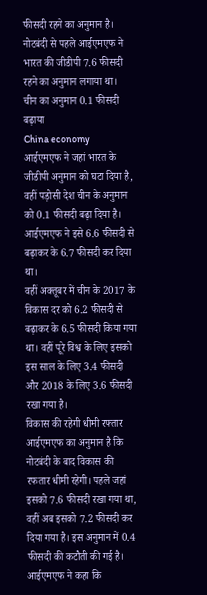फीसदी रहने का अनुमान है। नोटबंदी से पहले आईएमएफ ने भारत की जीडीपी 7.6 फीसदी रहने का अनुमान लगाया था।
चीन का अनुमान 0.1 फीसदी बढ़ाया
China economy
आईएमएफ ने जहां भारत के जीडीपी अनुमान को घटा दिया है, वहीं पड़ोसी देश चीन के अनुमान को 0.1 फीसदी बढ़ा दिया है। आईएमएफ ने इसे 6.6 फीसदी से बढ़ाकर के 6.7 फीसदी कर दिया था।
वहीं अक्तूबर में चीन के 2017 के विकास दर को 6.2 फीसदी से बढ़ाकर के 6.5 फीसदी किया गया था। वहीं पूरे विश्व के लिए इसको इस साल के लिए 3.4 फीसदी और 2018 के लिए 3.6 फीसदी रखा गया है।
विकास की रहेगी धीमी रफ्तार
आईएमएफ का अनुमान है कि नोटबंदी के बाद विकास की रफतार धीमी रहेगी। पहले जहां इसको 7.6 फीसदी रखा गया था, वहीं अब इसको 7.2 फीसदी कर दिया गया है। इस अनुमान में 0.4 फीसदी की कटौती की गई है।
आईएमएफ ने कहा कि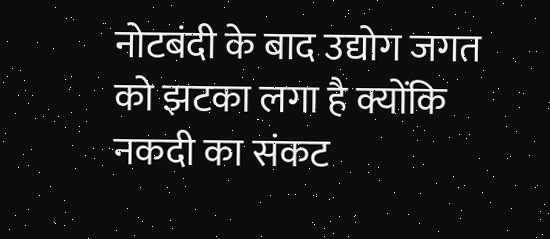नोटबंदी के बाद उद्योग जगत को झटका लगा है क्योंकि नकदी का संकट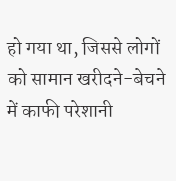हो गया था, जिससे लोगों को सामान खरीदने-बेचने में काफी परेशानी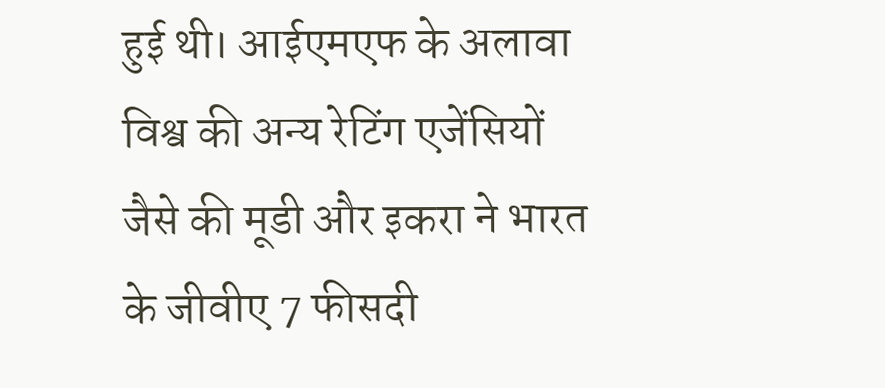हुई थी। आईएमएफ के अलावा विश्व की अन्य रेटिंग एजेंसियों जैसे की मूडी और इकरा ने भारत के जीवीए 7 फीसदी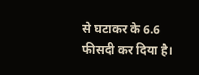से घटाकर के 6.6 फीसदी कर दिया है।